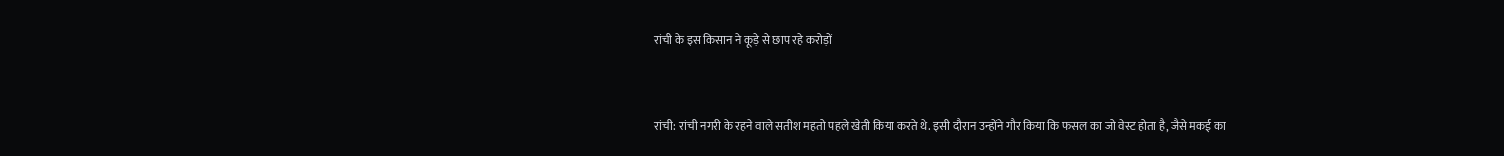रांची के इस किसान ने कूड़े से छाप रहे करोड़ों


रांची: रांची नगरी के रहने वाले सतीश महतो पहले खेती किया करते थे. इसी दौरान उन्होंने गौर किया कि फसल का जो वेस्ट होता है, जैसे मकई का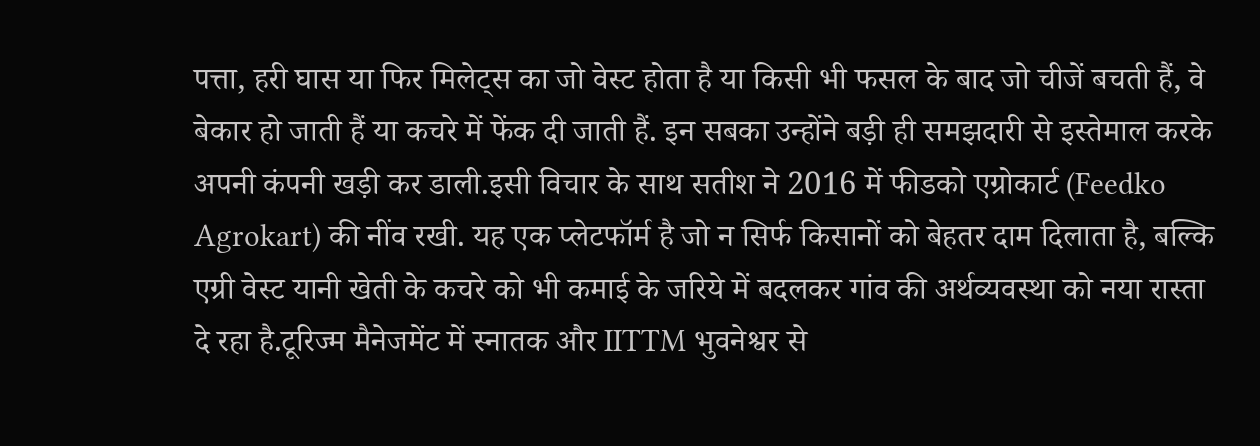पत्ता, हरी घास या फिर मिलेट्स का जो वेस्ट होता है या किसी भी फसल के बाद जो चीजें बचती हैं, वे बेकार हो जाती हैं या कचरे में फेंक दी जाती हैं. इन सबका उन्होंने बड़ी ही समझदारी से इस्तेमाल करके अपनी कंपनी खड़ी कर डाली.इसी विचार के साथ सतीश ने 2016 में फीडको एग्रोकार्ट (Feedko Agrokart) की नींव रखी. यह एक प्लेटफॉर्म है जो न सिर्फ किसानों को बेहतर दाम दिलाता है, बल्कि एग्री वेस्ट यानी खेती के कचरे को भी कमाई के जरिये में बदलकर गांव की अर्थव्यवस्था को नया रास्ता दे रहा है.टूरिज्म मैनेजमेंट में स्नातक और IITTM भुवनेश्वर से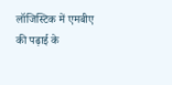लॉजिस्टिक में एमबीए की पढ़ाई के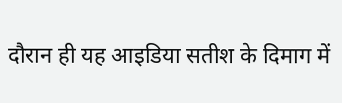दौरान ही यह आइडिया सतीश के दिमाग में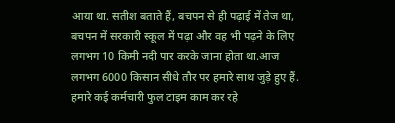आया था. सतीश बताते हैं, बचपन से ही पढ़ाई में तेज था, बचपन में सरकारी स्कूल में पढ़ा और वह भी पढ़ने के लिए लगभग 10 किमी नदी पार करके जाना होता था.आज लगभग 6000 किसान सीधे तौर पर हमारे साथ जुड़े हुए हैं. हमारे कई कर्मचारी फुल टाइम काम कर रहे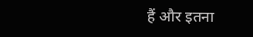हैं और इतना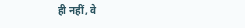ही नहीं, वे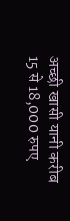अच्छी खासी यानी करीब 15 से 18,000 रुपए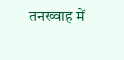तनख्वाह में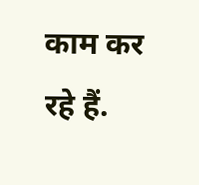काम कर रहे हैं.